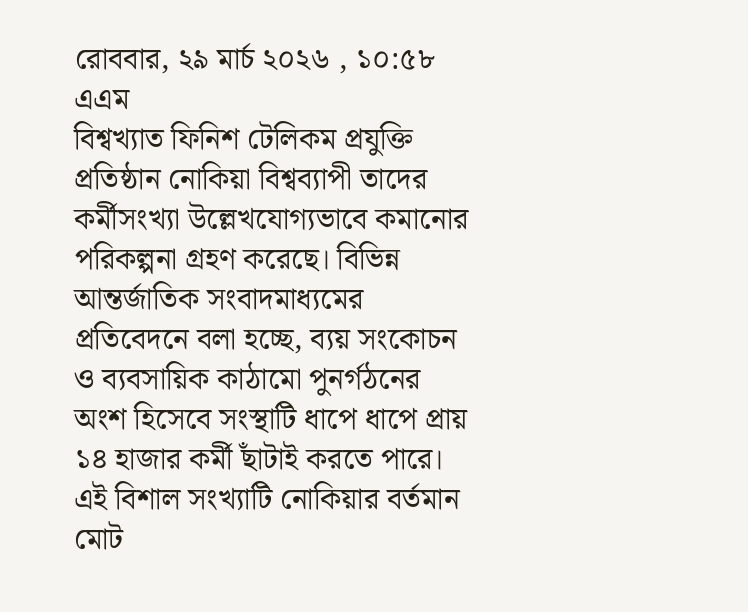রোববার, ২৯ মার্চ ২০২৬ , ১০:৫৮ এএম
বিশ্বখ্যাত ফিনিশ টেলিকম প্রযুক্তি প্রতিষ্ঠান নোকিয়া বিশ্বব্যাপী তাদের কর্মীসংখ্যা উল্লেখযোগ্যভাবে কমানোর পরিকল্পনা গ্রহণ করেছে। বিভিন্ন আন্তর্জাতিক সংবাদমাধ্যমের প্রতিবেদনে বলা হচ্ছে, ব্যয় সংকোচন ও ব্যবসায়িক কাঠামো পুনর্গঠনের অংশ হিসেবে সংস্থাটি ধাপে ধাপে প্রায় ১৪ হাজার কর্মী ছাঁটাই করতে পারে। এই বিশাল সংখ্যাটি নোকিয়ার বর্তমান মোট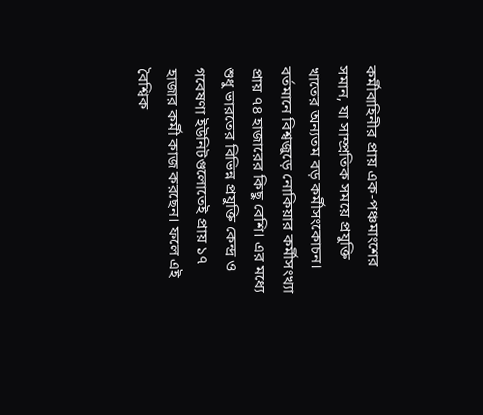কর্মীবাহিনীর প্রায় এক-পঞ্চমাংশের সমান, যা সাম্প্রতিক সময়ে প্রযুক্তি খাতের অন্যতম বড় কর্মীসংকোচন।
বর্তমানে বিশ্বজুড়ে নোকিয়ার কর্মীসংখ্যা প্রায় ৭৪ হাজারের কিছু বেশি। এর মধ্যে শুধু ভারতের বিভিন্ন প্রযুক্তি কেন্দ্র ও গবেষণা ইউনিটগুলোতেই প্রায় ১৭ হাজার কর্মী কাজ করছেন। ফলে এই বৈশ্বিক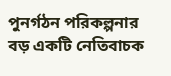পুনর্গঠন পরিকল্পনার বড় একটি নেতিবাচক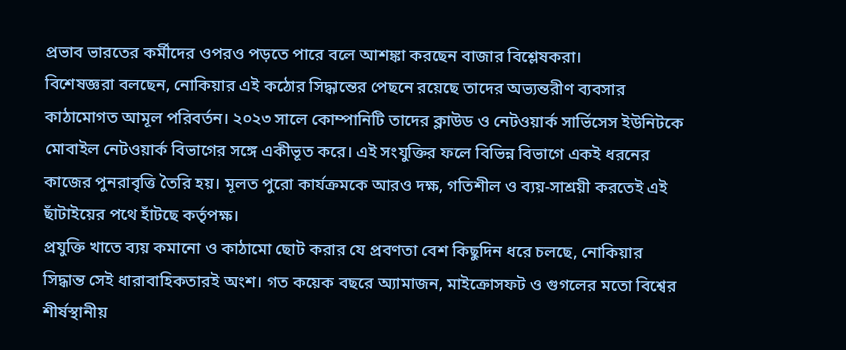প্রভাব ভারতের কর্মীদের ওপরও পড়তে পারে বলে আশঙ্কা করছেন বাজার বিশ্লেষকরা।
বিশেষজ্ঞরা বলছেন, নোকিয়ার এই কঠোর সিদ্ধান্তের পেছনে রয়েছে তাদের অভ্যন্তরীণ ব্যবসার কাঠামোগত আমূল পরিবর্তন। ২০২৩ সালে কোম্পানিটি তাদের ক্লাউড ও নেটওয়ার্ক সার্ভিসেস ইউনিটকে মোবাইল নেটওয়ার্ক বিভাগের সঙ্গে একীভূত করে। এই সংযুক্তির ফলে বিভিন্ন বিভাগে একই ধরনের কাজের পুনরাবৃত্তি তৈরি হয়। মূলত পুরো কার্যক্রমকে আরও দক্ষ, গতিশীল ও ব্যয়-সাশ্রয়ী করতেই এই ছাঁটাইয়ের পথে হাঁটছে কর্তৃপক্ষ।
প্রযুক্তি খাতে ব্যয় কমানো ও কাঠামো ছোট করার যে প্রবণতা বেশ কিছুদিন ধরে চলছে, নোকিয়ার সিদ্ধান্ত সেই ধারাবাহিকতারই অংশ। গত কয়েক বছরে অ্যামাজন, মাইক্রোসফট ও গুগলের মতো বিশ্বের শীর্ষস্থানীয়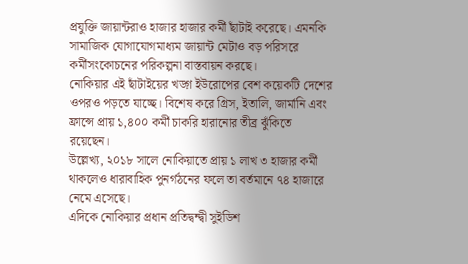প্রযুক্তি জায়ান্টরাও হাজার হাজার কর্মী ছাঁটাই করেছে। এমনকি সামাজিক যোগাযোগমাধ্যম জায়ান্ট মেটাও বড় পরিসরে কর্মীসংকোচনের পরিকল্পনা বাস্তবায়ন করছে।
নোকিয়ার এই ছাঁটাইয়ের খড়্গ ইউরোপের বেশ কয়েকটি দেশের ওপরও পড়তে যাচ্ছে। বিশেষ করে গ্রিস, ইতালি, জার্মানি এবং ফ্রান্সে প্রায় ১,৪০০ কর্মী চাকরি হারানোর তীব্র ঝুঁকিতে রয়েছেন।
উল্লেখ্য, ২০১৮ সালে নোকিয়াতে প্রায় ১ লাখ ৩ হাজার কর্মী থাকলেও ধারাবাহিক পুনর্গঠনের ফলে তা বর্তমানে ৭৪ হাজারে নেমে এসেছে।
এদিকে নোকিয়ার প্রধান প্রতিদ্বন্দ্বী সুইডিশ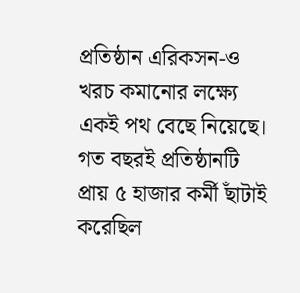প্রতিষ্ঠান এরিকসন-ও খরচ কমানোর লক্ষ্যে একই পথ বেছে নিয়েছে। গত বছরই প্রতিষ্ঠানটি প্রায় ৫ হাজার কর্মী ছাঁটাই করেছিল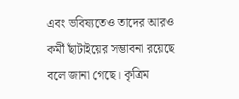এবং ভবিষ্যতেও তাদের আরও কর্মী ছাঁটাইয়ের সম্ভাবনা রয়েছে বলে জানা গেছে। কৃত্রিম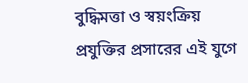বুদ্ধিমত্তা ও স্বয়ংক্রিয় প্রযুক্তির প্রসারের এই যুগে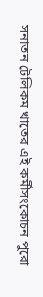সনাতন টেলিকম খাতের এই কর্মীসংকোচন পুরো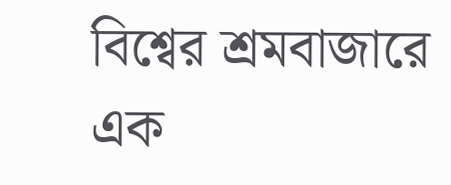বিশ্বের শ্রমবাজারে এক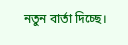নতুন বার্তা দিচ্ছে।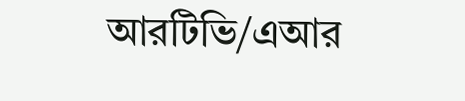আরটিভি/এআর